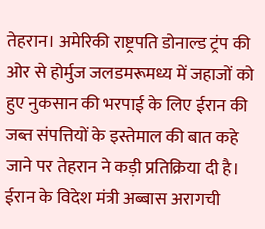तेहरान। अमेरिकी राष्ट्रपति डोनाल्ड ट्रंप की ओर से होर्मुज जलडमरूमध्य में जहाजों को हुए नुकसान की भरपाई के लिए ईरान की जब्त संपत्तियों के इस्तेमाल की बात कहे जाने पर तेहरान ने कड़ी प्रतिक्रिया दी है। ईरान के विदेश मंत्री अब्बास अरागची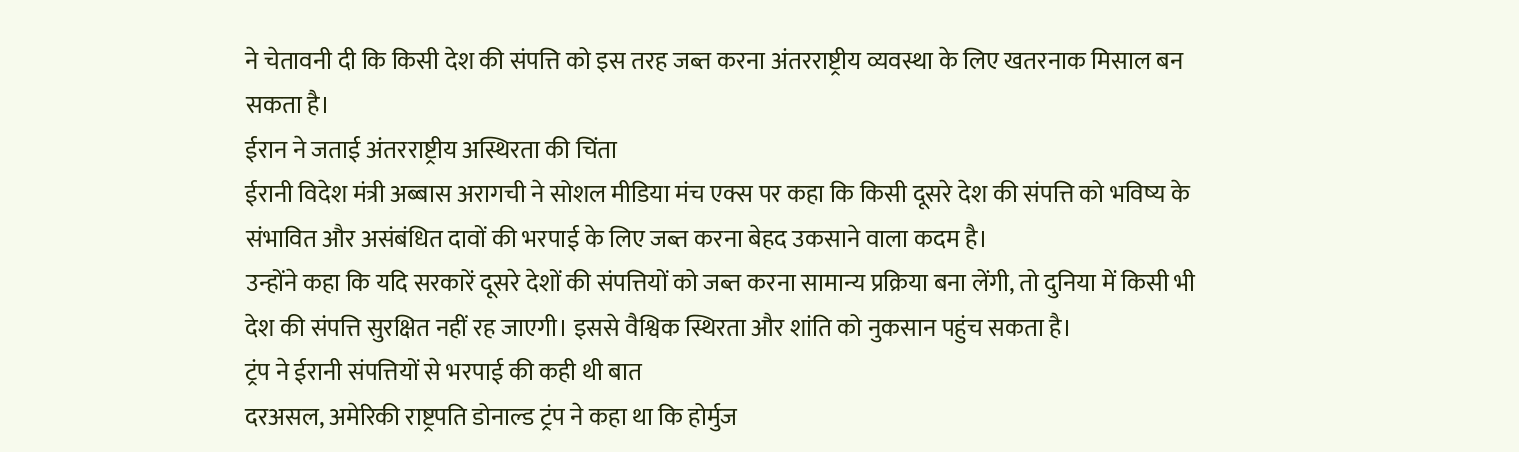ने चेतावनी दी कि किसी देश की संपत्ति को इस तरह जब्त करना अंतरराष्ट्रीय व्यवस्था के लिए खतरनाक मिसाल बन सकता है।
ईरान ने जताई अंतरराष्ट्रीय अस्थिरता की चिंता
ईरानी विदेश मंत्री अब्बास अरागची ने सोशल मीडिया मंच एक्स पर कहा कि किसी दूसरे देश की संपत्ति को भविष्य के संभावित और असंबंधित दावों की भरपाई के लिए जब्त करना बेहद उकसाने वाला कदम है।
उन्होंने कहा कि यदि सरकारें दूसरे देशों की संपत्तियों को जब्त करना सामान्य प्रक्रिया बना लेंगी, तो दुनिया में किसी भी देश की संपत्ति सुरक्षित नहीं रह जाएगी। इससे वैश्विक स्थिरता और शांति को नुकसान पहुंच सकता है।
ट्रंप ने ईरानी संपत्तियों से भरपाई की कही थी बात
दरअसल, अमेरिकी राष्ट्रपति डोनाल्ड ट्रंप ने कहा था कि होर्मुज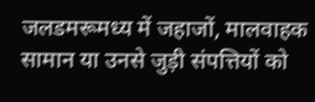जलडमरूमध्य में जहाजों, मालवाहक सामान या उनसे जुड़ी संपत्तियों को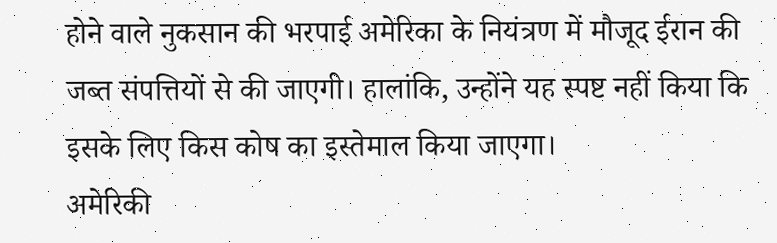होने वाले नुकसान की भरपाई अमेरिका के नियंत्रण में मौजूद ईरान की जब्त संपत्तियों से की जाएगी। हालांकि, उन्होंने यह स्पष्ट नहीं किया कि इसके लिए किस कोष का इस्तेमाल किया जाएगा।
अमेरिकी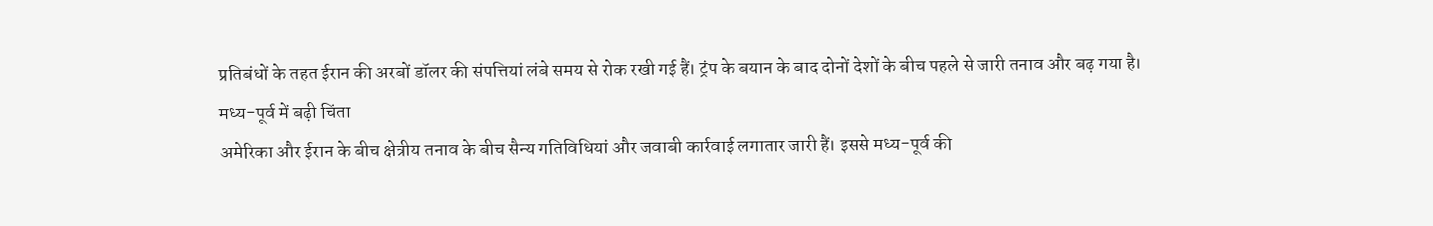प्रतिबंधों के तहत ईरान की अरबों डॉलर की संपत्तियां लंबे समय से रोक रखी गई हैं। ट्रंप के बयान के बाद दोनों देशों के बीच पहले से जारी तनाव और बढ़ गया है।
मध्य-पूर्व में बढ़ी चिंता
अमेरिका और ईरान के बीच क्षेत्रीय तनाव के बीच सैन्य गतिविधियां और जवाबी कार्रवाई लगातार जारी हैं। इससे मध्य-पूर्व की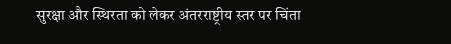सुरक्षा और स्थिरता को लेकर अंतरराष्ट्रीय स्तर पर चिंता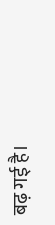बढ़ गई है।